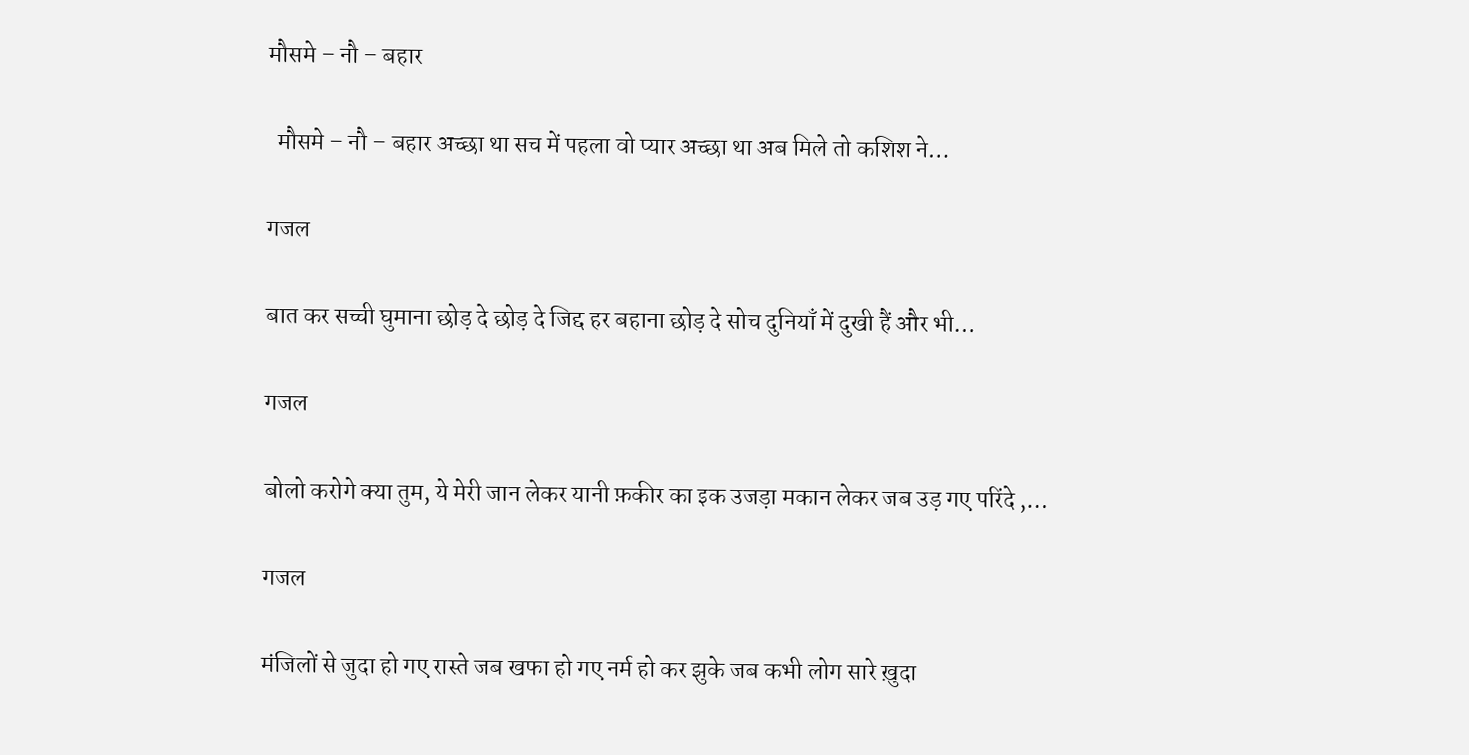मौसमे – नौ – बहार

  मौसमे – नौ – बहार अच्छा था सच में पहला वो प्यार अच्छा था अब मिले तो कशिश ने…

गजल

बात कर सच्ची घुमाना छोड़ दे छोड़ दे जिद्द हर बहाना छोड़ दे सोच दुनियाँ में दुखी हैं और भी…

गजल

बोलो करोगे क्या तुम, ये मेरी जान लेकर यानी फ़कीर का इक उजड़ा मकान लेकर जब उड़ गए परिंदे ,…

गजल

मंजिलों से जुदा हो गए रास्ते जब खफा हो गए नर्म हो कर झुके जब कभी लोग सारे ख़ुदा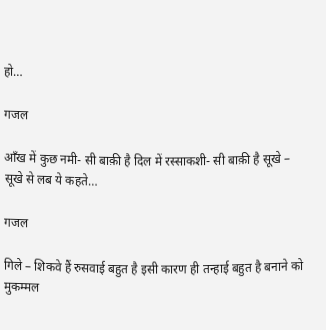हो…

गजल

आँख में कुछ नमी- सी बाक़ी है दिल में रस्साकशी- सी बाक़ी है सूखे – सूखे से लब ये कहते…

गजल

गिले – शिकवे हैं रुसवाई बहुत है इसी कारण ही तन्हाई बहुत है बनाने को मुकम्मल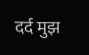दर्द मुझ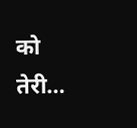को तेरी…